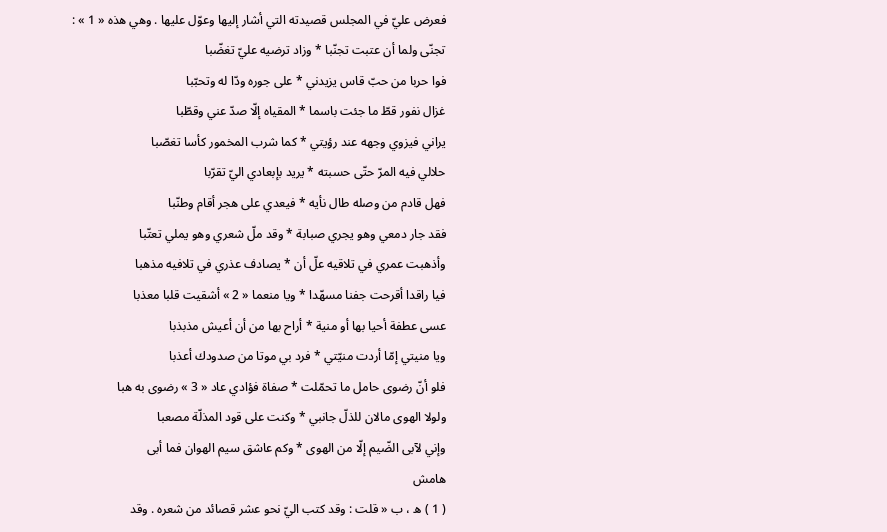فعرض عليّ في المجلس قصيدته التي أشار إليها وعوّل عليها . وهي هذه « 1 » :
تجنّى ولما أن عتبت تجنّبا * وزاد ترضيه عليّ تغضّبا
فوا حربا من حبّ قاس يزيدني * على جوره ودّا له وتحبّبا
غزال نفور قطّ ما جئت باسما * المقياه إلّا صدّ عني وقطّبا
يراني فيزوي وجهه عند رؤيتي * كما شرب المخمور كأسا تغصّبا
حلالي فيه المرّ حتّى حسبته * يريد بإبعادي اليّ تقرّبا
فهل قادم من وصله طال نأيه * فيعدي على هجر أقام وطنّبا
فقد جار دمعي وهو يجري صبابة * وقد ملّ شعري وهو يملي تعتّبا
وأذهبت عمري في تلاقيه علّ أن * يصادف عذري في تلافيه مذهبا
فيا راقدا أقرحت جفنا مسهّدا * ويا منعما « 2 » أشقيت قلبا معذبا
عسى عطفة أحيا بها أو منية * أراح بها من أن أعيش مذبذبا
ويا منيتي إمّا أردت منيّتي * فرد بي موتا من صدودك أعذبا
فلو أنّ رضوى حامل ما تحمّلت * صفاة فؤادي عاد « 3 » رضوى به هبا
ولولا الهوى مالان للذلّ جانبي * وكنت على قود المذلّة مصعبا
وإني لآبى الضّيم إلّا من الهوى * وكم عاشق سيم الهوان فما أبى
هامش
( 1 ) ه ، ب « قلت : وقد كتب اليّ نحو عشر قصائد من شعره . وقد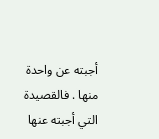أجبته عن واحدة منها . فالقصيدة التي أجبته عنها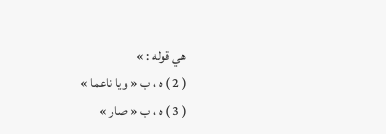هي قوله : »
( 2 ) ه ، ب « ويا ناعما »
( 3 ) ه ، ب « صار »